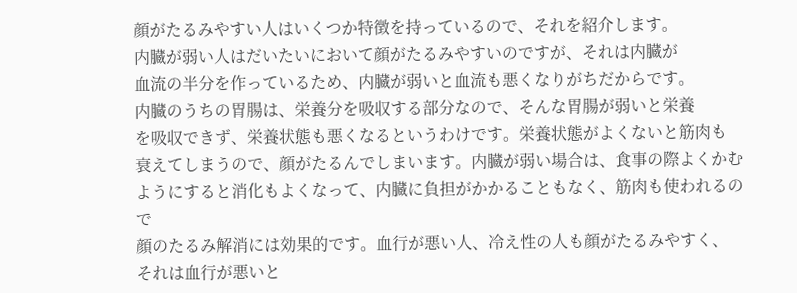顔がたるみやすい人はいくつか特徴を持っているので、それを紹介します。
内臓が弱い人はだいたいにおいて顔がたるみやすいのですが、それは内臓が
血流の半分を作っているため、内臓が弱いと血流も悪くなりがちだからです。
内臓のうちの胃腸は、栄養分を吸収する部分なので、そんな胃腸が弱いと栄養
を吸収できず、栄養状態も悪くなるというわけです。栄養状態がよくないと筋肉も
衰えてしまうので、顔がたるんでしまいます。内臓が弱い場合は、食事の際よくかむ
ようにすると消化もよくなって、内臓に負担がかかることもなく、筋肉も使われるので
顔のたるみ解消には効果的です。血行が悪い人、冷え性の人も顔がたるみやすく、
それは血行が悪いと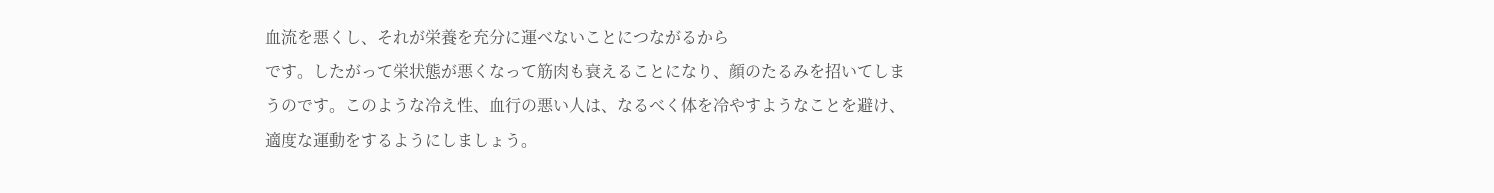血流を悪くし、それが栄養を充分に運べないことにつながるから
です。したがって栄状態が悪くなって筋肉も衰えることになり、顔のたるみを招いてしま
うのです。このような冷え性、血行の悪い人は、なるべく体を冷やすようなことを避け、
適度な運動をするようにしましょう。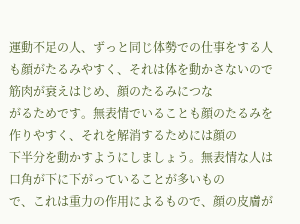運動不足の人、ずっと同じ体勢での仕事をする人
も顔がたるみやすく、それは体を動かさないので筋肉が衰えはじめ、顔のたるみにつな
がるためです。無表情でいることも顔のたるみを作りやすく、それを解消するためには顔の
下半分を動かすようにしましょう。無表情な人は口角が下に下がっていることが多いもの
で、これは重力の作用によるもので、顔の皮膚が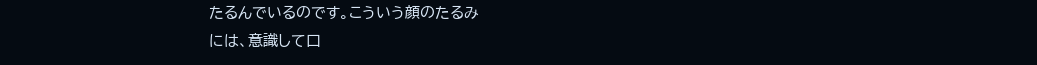たるんでいるのです。こういう顔のたるみ
には、意識して口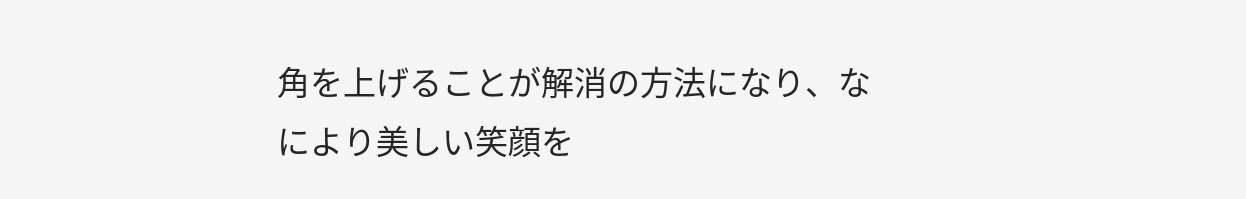角を上げることが解消の方法になり、なにより美しい笑顔を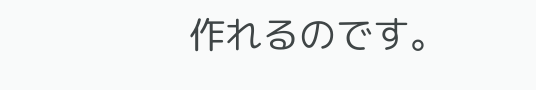作れるのです。